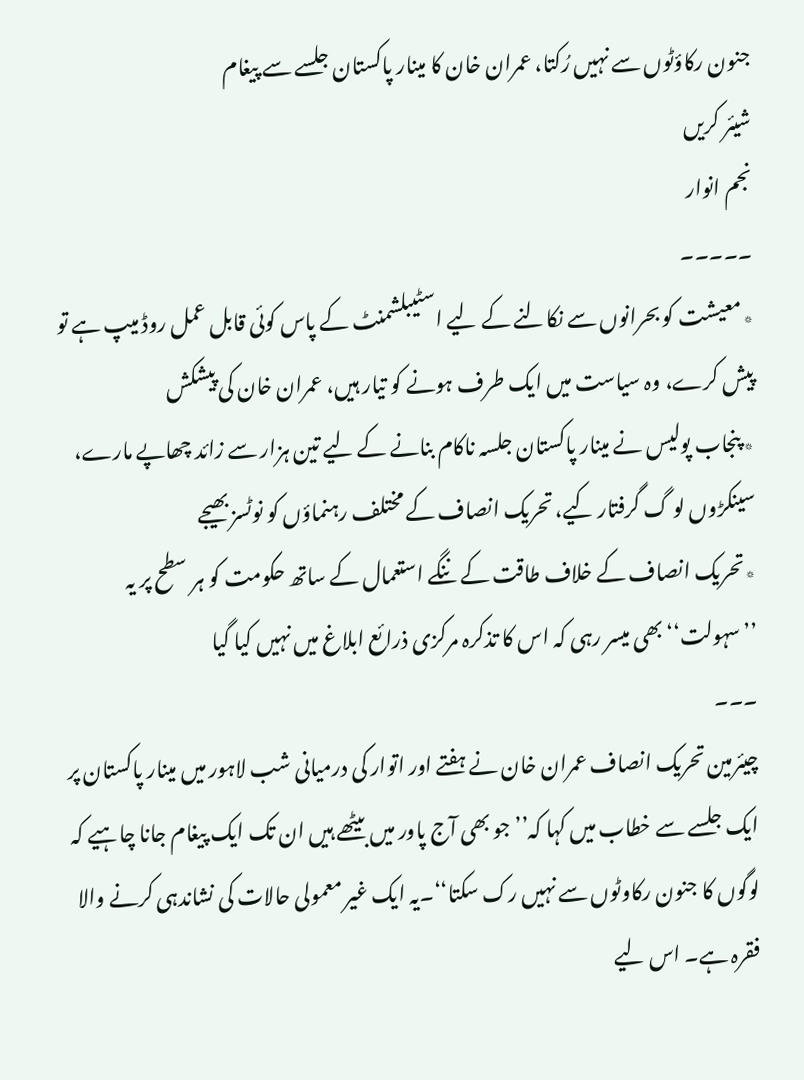جنون رکاؤٹوں سے نہیں رُکتا، عمران خان کا مینار پاکستان جلسے سے پیغام
شیئر کریں
نجم انوار
۔۔۔۔۔
٭معیشت کو بحرانوں سے نکالنے کے لیے اسٹیبلشمنٹ کے پاس کوئی قابل عمل روڈ میپ ہے تو پیش کرے، وہ سیاست میں ایک طرف ہونے کو تیار ہیں، عمران خان کی پیشکش
٭ پنجاب پولیس نے مینار پاکستان جلسہ ناکام بنانے کے لیے تین ہزار سے زائد چھاپے مارے، سینکڑوں لو گ گرفتار کیے، تحریک انصاف کے مختلف رہنماؤں کو نوٹسز بھیجے
٭تحریک انصاف کے خلاف طاقت کے ننگے استعمال کے ساتھ حکومت کو ہر سطح پر یہ ’’سہولت‘‘ بھی میسر رہی کہ اس کا تذکرہ مرکزی ذرائع ابلاغ میں نہیں کیا گیا
۔۔۔
چیئرمین تحریک انصاف عمران خان نے ہفتے اور اتوار کی درمیانی شب لاہور میں مینار پاکستان پر ایک جلسے سے خطاب میں کہا کہ’’ جو بھی آج پاور میں بیٹھے ہیں ان تک ایک پیغام جانا چاہیے کہ لوگوں کا جنون رکاوٹوں سے نہیں رک سکتا‘‘۔یہ ایک غیر معمولی حالات کی نشاندہی کرنے والا فقرہ ہے۔ اس لیے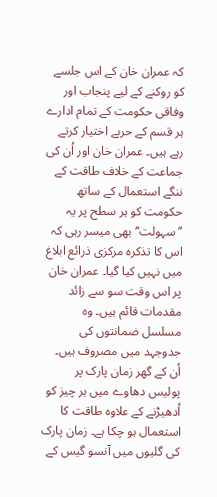کہ عمران خان کے اس جلسے کو روکنے کے لیے پنجاب اور وفاقی حکومت کے تمام ادارے ہر قسم کے حربے اختیار کرتے رہے ہیں۔ عمران خان اور اُن کی جماعت کے خلاف طاقت کے ننگے استعمال کے ساتھ حکومت کو ہر سطح پر یہ ’’سہولت‘‘ بھی میسر رہی کہ اس کا تذکرہ مرکزی ذرائع ابلاغ میں نہیں کیا گیا۔ عمران خان پر اس وقت سو سے زائد مقدمات قائم ہیں۔ وہ مسلسل ضمانتوں کی جدوجہد میں مصروف ہیں۔ اُن کے گھر زمان پارک پر پولیس دھاوے میں ہر چیز کو اُدھیڑنے کے علاوہ طاقت کا استعمال ہو چکا ہے۔ زمان پارک کی گلیوں میں آنسو گیس کے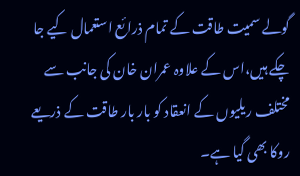گولے سمیت طاقت کے تمام ذرائع استعمال کیے جا چکے ہیں،اس کے علاوہ عمران خان کی جانب سے مختلف ریلیوں کے انعقاد کو بار بار طاقت کے ذریعے روکا بھی گیا ہے۔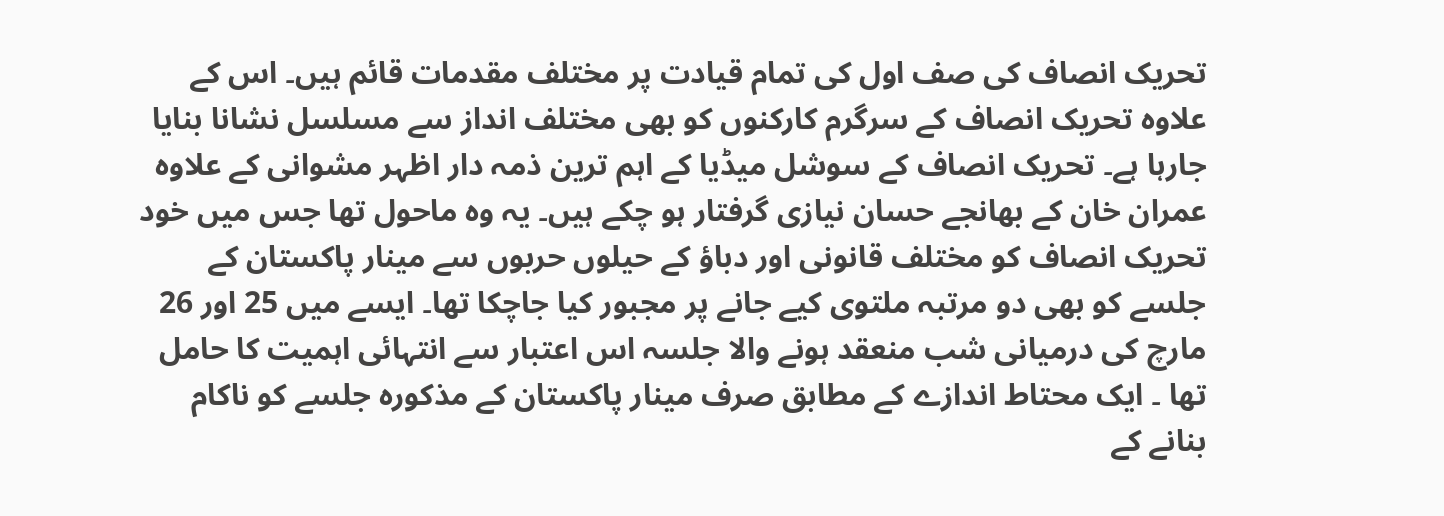تحریک انصاف کی صف اول کی تمام قیادت پر مختلف مقدمات قائم ہیں۔ اس کے علاوہ تحریک انصاف کے سرگرم کارکنوں کو بھی مختلف انداز سے مسلسل نشانا بنایا جارہا ہے۔ تحریک انصاف کے سوشل میڈیا کے اہم ترین ذمہ دار اظہر مشوانی کے علاوہ عمران خان کے بھانجے حسان نیازی گرفتار ہو چکے ہیں۔ یہ وہ ماحول تھا جس میں خود تحریک انصاف کو مختلف قانونی اور دباؤ کے حیلوں حربوں سے مینار پاکستان کے جلسے کو بھی دو مرتبہ ملتوی کیے جانے پر مجبور کیا جاچکا تھا۔ ایسے میں 25 اور 26 مارچ کی درمیانی شب منعقد ہونے والا جلسہ اس اعتبار سے انتہائی اہمیت کا حامل تھا ۔ ایک محتاط اندازے کے مطابق صرف مینار پاکستان کے مذکورہ جلسے کو ناکام بنانے کے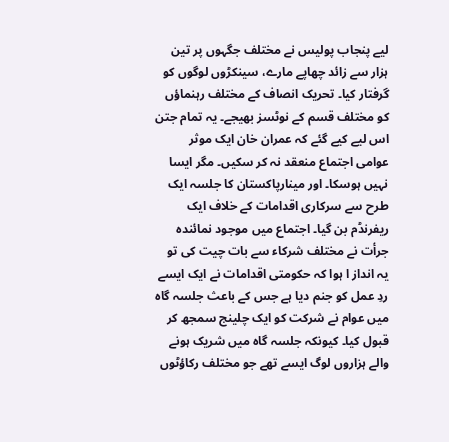لیے پنجاب پولیس نے مختلف جگہوں پر تین ہزار سے زائد چھاپے مارے، سینکڑوں لوگوں کو گرفتار کیا۔ تحریک انصاف کے مختلف رہنماؤں کو مختلف قسم کے نوٹسز بھیجے۔ یہ تمام جتن اس لیے کیے گئے کہ عمران خان ایک موثر عوامی اجتماع منعقد نہ کر سکیں۔ مگر ایسا نہیں ہوسکا۔ اور مینارپاکستان کا جلسہ ایک طرح سے سرکاری اقدامات کے خلاف ایک ریفرنڈم بن گیا۔ اجتماع میں موجود نمائندہ جرأت نے مختلف شرکاء سے بات چیت کی تو یہ انداز ا ہوا کہ حکومتی اقدامات نے ایک ایسے ردِ عمل کو جنم دیا ہے جس کے باعث جلسہ گاہ میں عوام نے شرکت کو ایک چلینج سمجھ کر قبول کیا۔ کیونکہ جلسہ گاہ میں شریک ہونے والے ہزاروں لوگ ایسے تھے جو مختلف رکاؤٹوں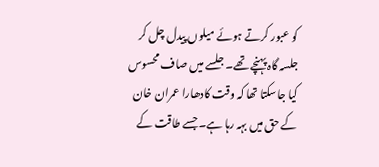کو عبور کرتے ہوئے میلوں پیدل چل کر جلسہ گاہ پہنچے تھے۔ جلسے میں صاف محسوس کیا جاسکتا تھا کہ وقت کادھارا عمران خان کے حق میں بہہ رہا ہے۔ جسے طاقت کے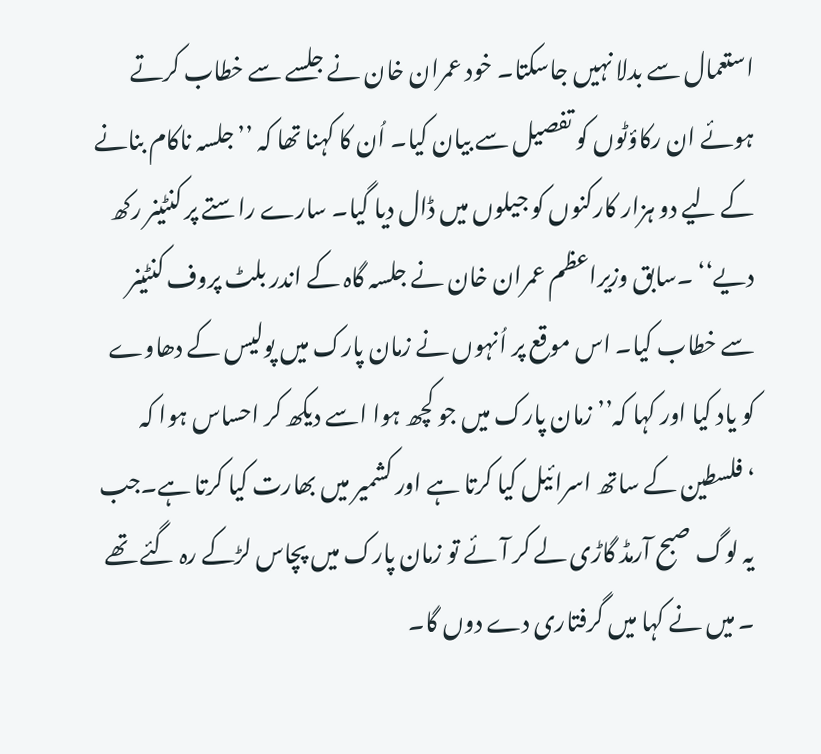استعمال سے بدلا نہیں جاسکتا۔ خود عمران خان نے جلسے سے خطاب کرتے ہوئے ان رکاؤٹوں کو تفصیل سے بیان کیا۔ اُن کا کہنا تھا کہ ’’جلسہ ناکام بنانے کے لیے دو ہزار کارکنوں کو جیلوں میں ڈال دیا گیا۔ سارے راستے پر کنٹینر رکھ دیے‘‘ ۔سابق وزیراعظم عمران خان نے جلسہ گاہ کے اندر بلٹ پروف کنٹینر سے خطاب کیا۔ اس موقع پر اُنہوں نے زمان پارک میں پولیس کے دھاوے کو یاد کیا اور کہا کہ’’ زمان پارک میں جو کچھ ہوا اسے دیکھ کر احساس ہوا کہ ‘فلسطین کے ساتھ اسرائیل کیا کرتا ہے اور کشمیر میں بھارت کیا کرتا ہے۔جب یہ لوگ صبح آرمڈ گاڑی لے کر آئے تو زمان پارک میں پچاس لڑکے رہ گئے تھے ۔ میں نے کہا میں گرفتاری دے دوں گا۔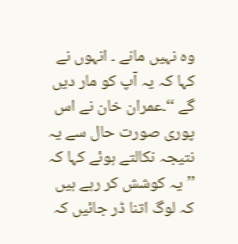وہ نہیں مانے ۔ انہوں نے کہا کہ یہ آپ کو مار دیں گے ‘‘۔عمران خان نے اس پوری صورت حال سے یہ نتیجہ نکالتے ہوئے کہا کہ ’’یہ کوشش کر رہے ہیں کہ لوگ اتنا ڈر جائیں کہ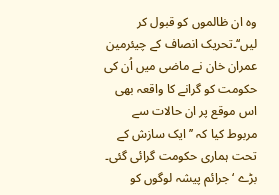وہ ان ظالموں کو قبول کر لیں‘‘۔تحریک انصاف کے چیئرمین عمران خان نے ماضی میں اُن کی حکومت کو گرانے کا واقعہ بھی اس موقع پر ان حالات سے مربوط کیا کہ ’’ایک سازش کے تحت ہماری حکومت گرائی گئی۔ بڑے ‘جرائم پیشہ لوگوں کو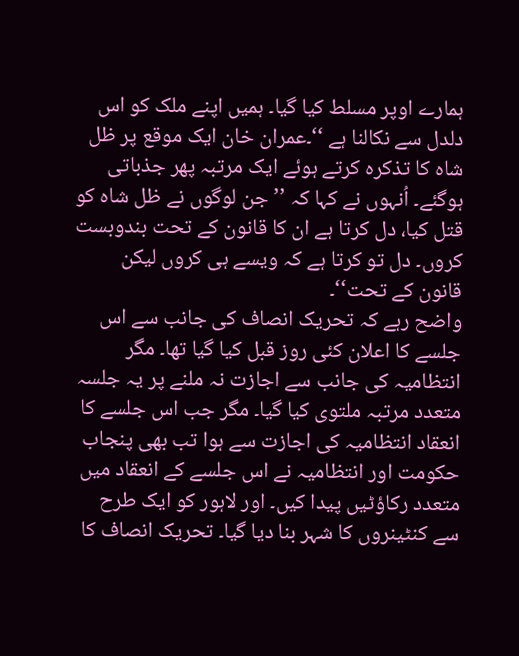ہمارے اوپر مسلط کیا گیا۔ ہمیں اپنے ملک کو اس دلدل سے نکالنا ہے ‘‘۔عمران خان ایک موقع پر ظل شاہ کا تذکرہ کرتے ہوئے ایک مرتبہ پھر جذباتی ہوگئے۔ اُنہوں نے کہا کہ ’’جن لوگوں نے ظل شاہ کو قتل کیا، دل کرتا ہے ان کا قانون کے تحت بندوبست کروں۔ دل تو کرتا ہے کہ ویسے ہی کروں لیکن قانون کے تحت‘‘۔
واضح رہے کہ تحریک انصاف کی جانب سے اس جلسے کا اعلان کئی روز قبل کیا گیا تھا۔ مگر انتظامیہ کی جانب سے اجازت نہ ملنے پر یہ جلسہ متعدد مرتبہ ملتوی کیا گیا۔ مگر جب اس جلسے کا انعقاد انتظامیہ کی اجازت سے ہوا تب بھی پنجاب حکومت اور انتظامیہ نے اس جلسے کے انعقاد میں متعدد رکاؤٹیں پیدا کیں۔ اور لاہور کو ایک طرح سے کنٹینروں کا شہر بنا دیا گیا۔ تحریک انصاف کا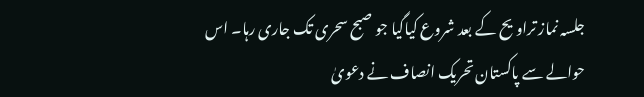جلسہ نماز تراویح کے بعد شروع کیاگیا جو صبح سحری تک جاری رہا۔ اس حوالے سے پاکستان تحریک انصاف نے دعویٰ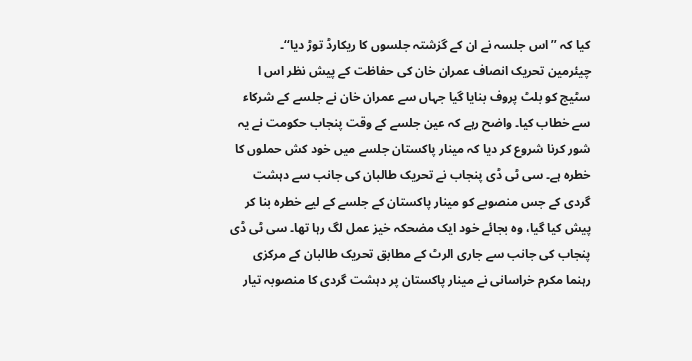کیا کہ ’’اس جلسہ نے ان کے گزشتہ جلسوں کا ریکارڈ توڑ دیا‘‘۔
چیئرمین تحریک انصاف عمران خان کی حفاظت کے پیش نظر اس ا سٹیج کو بلٹ پروف بنایا گیا جہاں سے عمران خان نے جلسے کے شرکاء سے خطاب کیا۔ واضح رہے کہ عین جلسے کے وقت پنجاب حکومت نے یہ شور کرنا شروع کر دیا کہ مینار پاکستان جلسے میں خود کش حملوں کا خطرہ ہے۔ سی ٹی ڈی پنجاب نے تحریک طالبان کی جانب سے دہشت گردی کے جس منصوبے کو مینار پاکستان کے جلسے کے لیے خطرہ بنا کر پیش کیا گیا، وہ بجائے خود ایک مضحکہ خیز عمل لگ رہا تھا۔ سی ٹی ڈی پنجاب کی جانب سے جاری الرٹ کے مطابق تحریک طالبان کے مرکزی رہنما مکرم خراسانی نے مینار پاکستان پر دہشت گردی کا منصوبہ تیار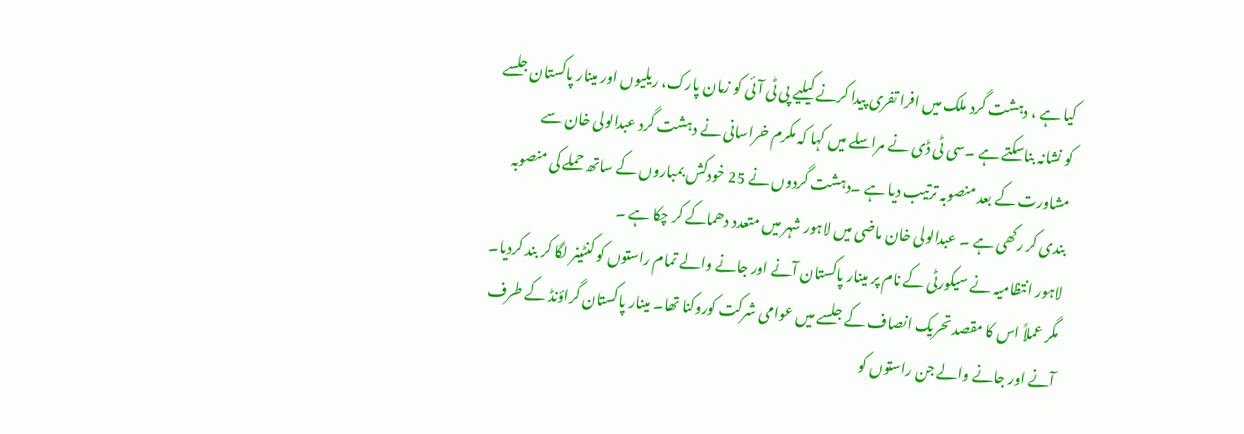کیا ہے ، دہشت گرد ملک میں افرا تفری پیدا کرنے کیلیے پی ٹی آئی کو زمان پارک، ریلیوں اور مینار پاکستان جلسے کو نشانہ بناسکتے ہے ۔سی ٹی ڈی نے مراسلے میں کہا کہ مکرم خراسانی نے دہشت گرد عبدالولی خان سے مشاورت کے بعد منصوبہ ترتیب دیا ہے ۔دہشت گردوں نے 25 خودکش بمباروں کے ساتھ حملے کی منصوبہ بندی کر رکھی ہے ۔ عبدالولی خان ماضی میں لاہور شہر میں متعدد دھماکے کر چکا ہے ۔
لاہور انتظامیہ نے سیکورٹی کے نام پر مینار پاکستان آنے اور جانے والے تمام راستوں کو کنٹینر لگا کر بند کردیا۔ مگر عملاً اس کا مقصد تحریک انصاف کے جلسے میں عوامی شرکت کوروکنا تھا۔ مینار پاکستان گراؤنڈ کے طرف آنے اور جانے والے جن راستوں کو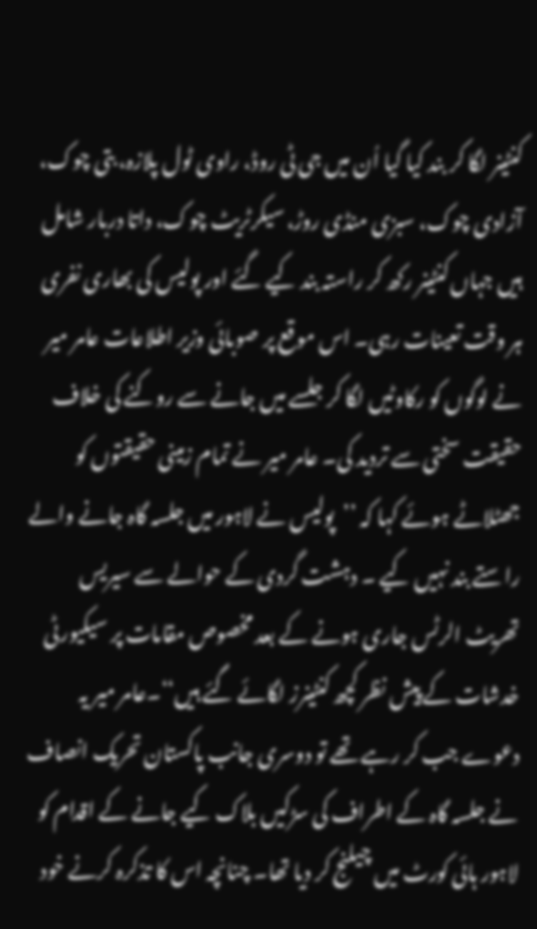کنٹینر لگا کر بند کیا گیا اُن میں جی ٹی روڈ، راوی ٹول پلازہ، بتی چوک، آزادی چوک، سبزی منڈی روڑ، سیکرٹریٹ چوک، داتا دربار شامل ہیں جہاں کنٹینر رکھ کر راستہ بند کیے گئے اور پولیس کی بھاری نفری ہر وقت تعینات رہی۔ اس موقع پر صوبائی وزیر اطلاعات عامر میر نے لوگوں کو رکاوٹیں لگا کر جلسے میں جانے سے روکنے کی خلاف حقیقت سختی سے تردید کی۔ عامر میر نے تمام زمینی حقیقتوں کو جھٹلاٹے ہوئے کہا کہ ’’پولیس نے لاہور میں جلسہ گاہ جانے والے راستے بند نہیں کیے ۔ دہشت گردی کے حوالے سے سیریس تھریٹ الرٹس جاری ہونے کے بعد مخصوص مقامات پر سیکیورٹی خدشات کے پیش نظر کچھ کنٹینرز لگائے گئے ہیں‘‘۔عامر میر یہ دعوے جب کر رہے تھے تو دوسری جانب پاکستان تحریک انصاف نے جلسہ گاہ کے اطراف کی سڑکیں بلاک کیے جانے کے اقدام کو لاہور ہائی کورٹ میں چیلنج کر دیا تھا۔ چنانچہ اس کا تذکرہ کرنے خود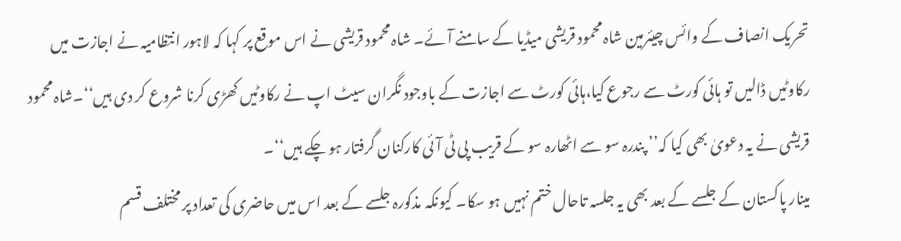تحریک انصاف کے وائس چیئرمین شاہ محمود قریشی میڈیا کے سامنے آئے۔ شاہ محمود قریشی نے اس موقع پر کہا کہ لاہور انتظامیہ نے اجازت میں رکاوٹیں ڈالیں تو ہائی کورٹ سے رجوع کیا،ہائی کورٹ سے اجازت کے باوجود نگران سیٹ اپ نے رکاوٹیں کھڑی کرنا شروع کر دی ہیں‘‘۔شاہ محمود قریشی نے یہ دعویٰ بھی کیا کہ’’ پندرہ سو سے اٹھارہ سو کے قریب پی ٹی آئی کارکنان گرفتار ہو چکے ہیں‘‘۔
مینار پاکستان کے جلسے کے بعد بھی یہ جلسہ تاحال ختم نہیں ہو سکا۔ کیونکہ مذکورہ جلسے کے بعد اس میں حاضری کی تعداد پر مختلف قسم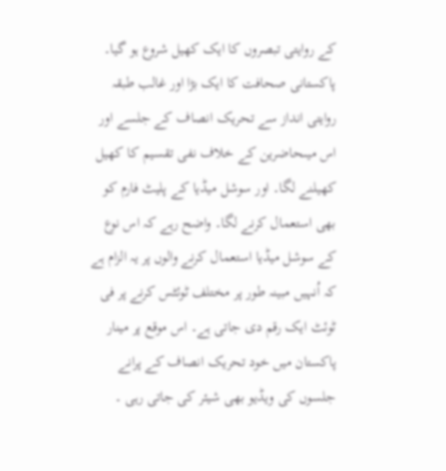کے روایتی تبصروں کا ایک کھیل شروع ہو گیا۔ پاکستانی صحافت کا ایک بڑا اور غالب طبقہ روایتی انداز سے تحریک انصاف کے جلسے اور اس میںحاضرین کے خلاف نفی تقسیم کا کھیل کھیلنے لگا۔ اور سوشل میڈیا کے پلیٹ فارم کو بھی استعمال کرنے لگا۔ واضح رہے کہ اس نوع کے سوشل میڈیا استعمال کرنے والوں پر یہ الزام ہے کہ اُنہیں مبینہ طور پر مختلف ٹوئٹس کرنے پر فی ٹوئٹ ایک رقم دی جاتی ہے۔ اس موقع پر مینار پاکستان میں خود تحریک انصاف کے پرانے جلسوں کی ویڈیو بھی شیئر کی جاتی رہی ۔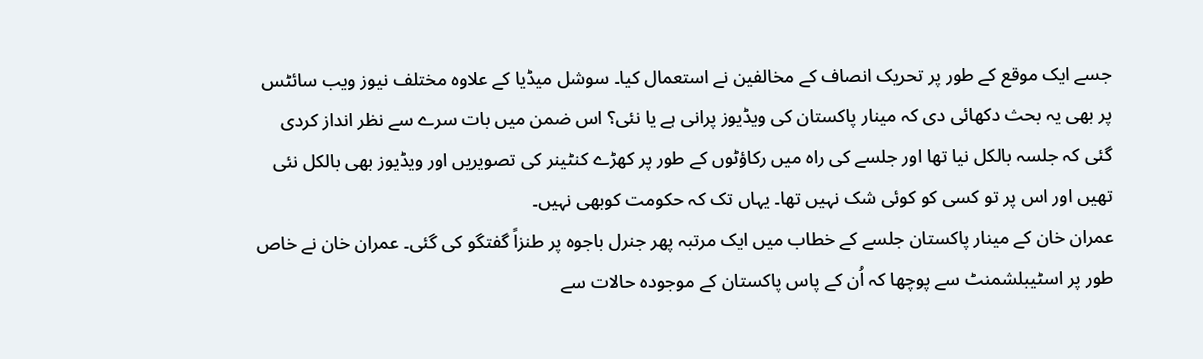جسے ایک موقع کے طور پر تحریک انصاف کے مخالفین نے استعمال کیا۔ سوشل میڈیا کے علاوہ مختلف نیوز ویب سائٹس پر بھی یہ بحث دکھائی دی کہ مینار پاکستان کی ویڈیوز پرانی ہے یا نئی؟ اس ضمن میں بات سرے سے نظر انداز کردی گئی کہ جلسہ بالکل نیا تھا اور جلسے کی راہ میں رکاؤٹوں کے طور پر کھڑے کنٹینر کی تصویریں اور ویڈیوز بھی بالکل نئی تھیں اور اس پر تو کسی کو کوئی شک نہیں تھا۔ یہاں تک کہ حکومت کوبھی نہیں۔
عمران خان کے مینار پاکستان جلسے کے خطاب میں ایک مرتبہ پھر جنرل باجوہ پر طنزاً گفتگو کی گئی۔ عمران خان نے خاص طور پر اسٹیبلشمنٹ سے پوچھا کہ اُن کے پاس پاکستان کے موجودہ حالات سے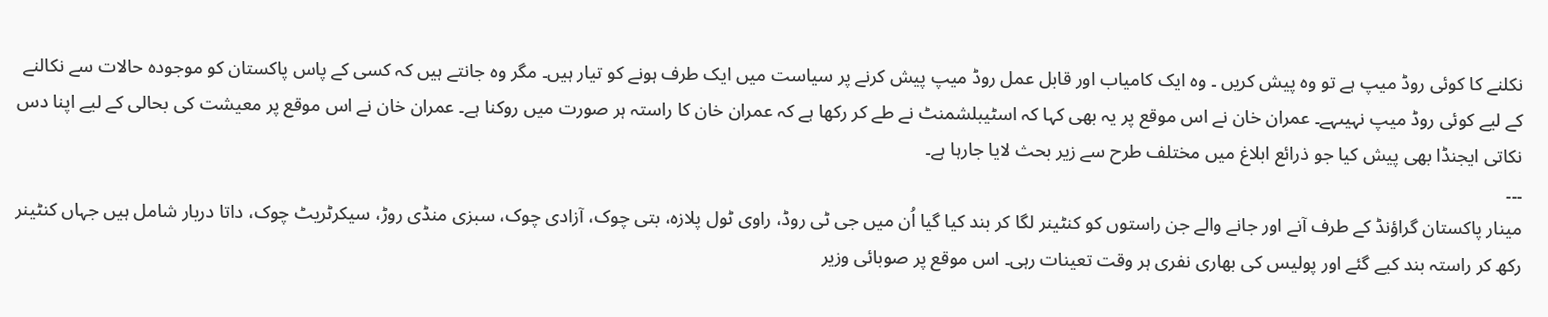نکلنے کا کوئی روڈ میپ ہے تو وہ پیش کریں ۔ وہ ایک کامیاب اور قابل عمل روڈ میپ پیش کرنے پر سیاست میں ایک طرف ہونے کو تیار ہیں۔ مگر وہ جانتے ہیں کہ کسی کے پاس پاکستان کو موجودہ حالات سے نکالنے کے لیے کوئی روڈ میپ نہیںہے۔ عمران خان نے اس موقع پر یہ بھی کہا کہ اسٹیبلشمنٹ نے طے کر رکھا ہے کہ عمران خان کا راستہ ہر صورت میں روکنا ہے۔ عمران خان نے اس موقع پر معیشت کی بحالی کے لیے اپنا دس نکاتی ایجنڈا بھی پیش کیا جو ذرائع ابلاغ میں مختلف طرح سے زیر بحث لایا جارہا ہے۔
۔۔۔
مینار پاکستان گراؤنڈ کے طرف آنے اور جانے والے جن راستوں کو کنٹینر لگا کر بند کیا گیا اُن میں جی ٹی روڈ، راوی ٹول پلازہ، بتی چوک، آزادی چوک، سبزی منڈی روڑ، سیکرٹریٹ چوک، داتا دربار شامل ہیں جہاں کنٹینر رکھ کر راستہ بند کیے گئے اور پولیس کی بھاری نفری ہر وقت تعینات رہی۔ اس موقع پر صوبائی وزیر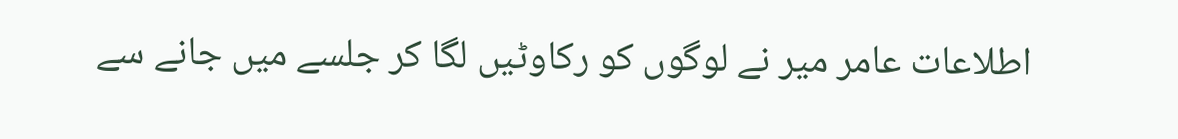اطلاعات عامر میر نے لوگوں کو رکاوٹیں لگا کر جلسے میں جانے سے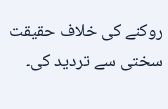روکنے کی خلاف حقیقت سختی سے تردید کی۔